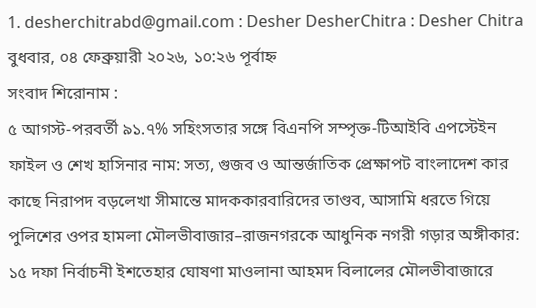1. desherchitrabd@gmail.com : Desher DesherChitra : Desher Chitra
বুধবার, ০৪ ফেব্রুয়ারী ২০২৬, ১০:২৬ পূর্বাহ্ন
সংবাদ শিরোনাম :
৫ আগস্ট-পরবর্তী ৯১.৭% সহিংসতার সঙ্গে বিএনপি সম্পৃক্ত-টিআইবি এপস্টেইন ফাইল ও শেখ হাসিনার নাম: সত্য, গুজব ও আন্তর্জাতিক প্রেক্ষাপট বাংলাদেশ কার কাছে নিরাপদ বড়লেখা সীমান্তে মাদককারবারিদের তাণ্ডব, আসামি ধরতে গিয়ে পুলিশের ওপর হামলা মৌলভীবাজার–রাজনগরকে আধুনিক নগরী গড়ার অঙ্গীকার: ১৫ দফা নির্বাচনী ইশতেহার ঘোষণা মাওলানা আহমদ বিলালের মৌলভীবাজারে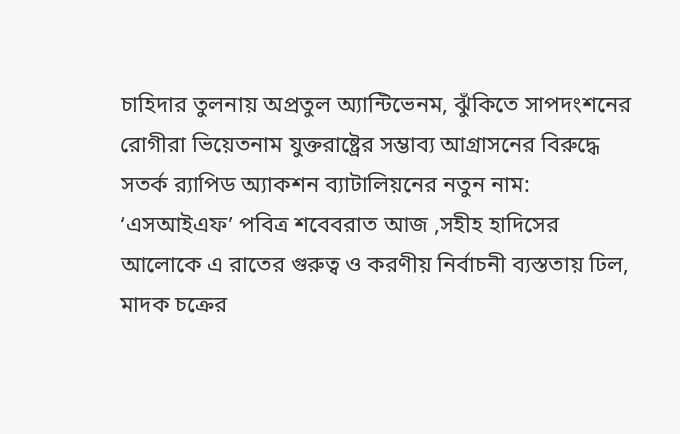চাহিদার তুলনায় অপ্রতুল অ্যান্টিভেনম, ঝুঁকিতে সাপদংশনের রোগীরা ভিয়েতনাম যুক্তরাষ্ট্রের সম্ভাব্য আগ্রাসনের বিরুদ্ধে সতর্ক র‍্যাপিড অ্যাকশন ব্যাটালিয়নের নতুন নাম: ‘এসআইএফ’ পবিত্র শবেবরাত আজ ,সহীহ হাদিসের আলোকে এ রাতের গুরুত্ব ও করণীয় নির্বাচনী ব্যস্ততায় ঢিল, মাদক চক্রের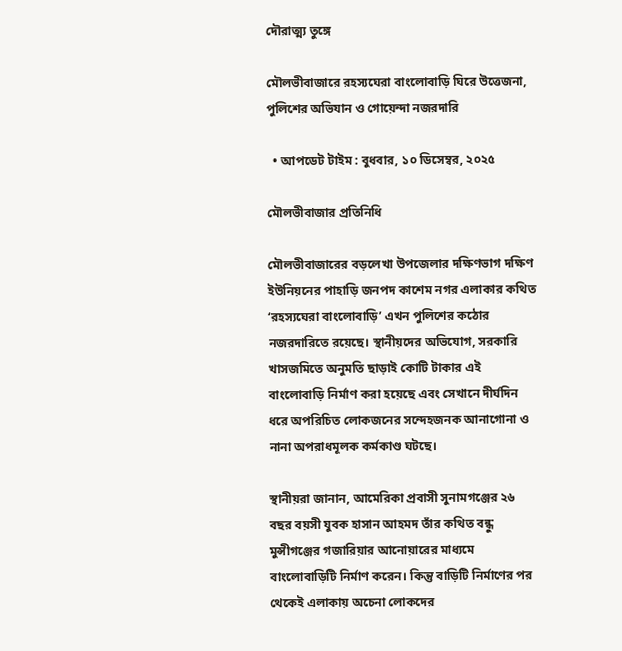দৌরাত্ম্য তুঙ্গে

মৌলভীবাজারে রহস্যঘেরা বাংলোবাড়ি ঘিরে উত্তেজনা, পুলিশের অভিযান ও গোয়েন্দা নজরদারি

  • আপডেট টাইম : বুধবার, ১০ ডিসেম্বর, ২০২৫

মৌলভীবাজার প্রতিনিধি

মৌলভীবাজারের বড়লেখা উপজেলার দক্ষিণভাগ দক্ষিণ ইউনিয়নের পাহাড়ি জনপদ কাশেম নগর এলাকার কথিত ‘রহস্যঘেরা বাংলোবাড়ি’ এখন পুলিশের কঠোর নজরদারিতে রয়েছে। স্থানীয়দের অভিযোগ, সরকারি খাসজমিতে অনুমতি ছাড়াই কোটি টাকার এই বাংলোবাড়ি নির্মাণ করা হয়েছে এবং সেখানে দীর্ঘদিন ধরে অপরিচিত লোকজনের সন্দেহজনক আনাগোনা ও নানা অপরাধমূলক কর্মকাণ্ড ঘটছে।

স্থানীয়রা জানান, আমেরিকা প্রবাসী সুনামগঞ্জের ২৬ বছর বয়সী যুবক হাসান আহমদ তাঁর কথিত বন্ধু মুন্সীগঞ্জের গজারিয়ার আনোয়ারের মাধ্যমে বাংলোবাড়িটি নির্মাণ করেন। কিন্তু বাড়িটি নির্মাণের পর থেকেই এলাকায় অচেনা লোকদের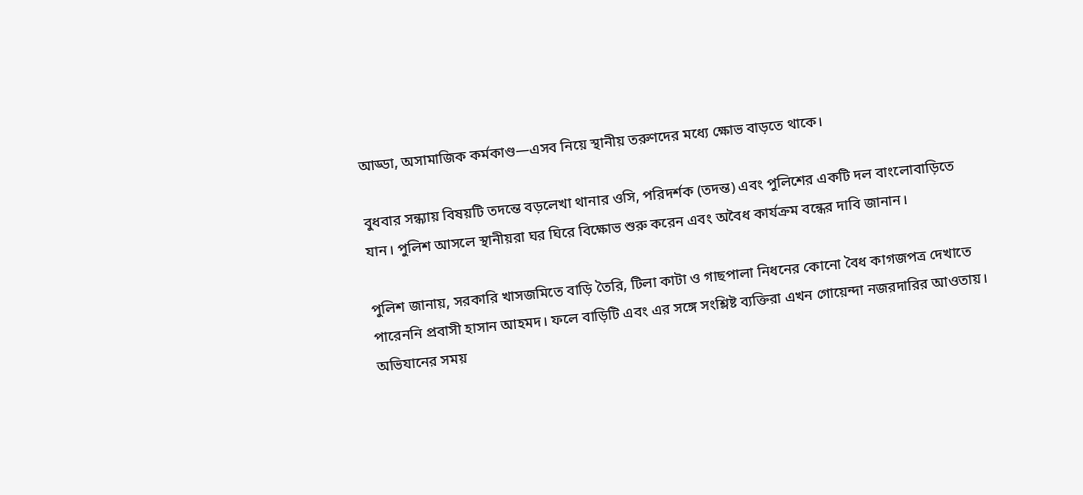আড্ডা, অসামাজিক কর্মকাণ্ড—এসব নিয়ে স্থানীয় তরুণদের মধ্যে ক্ষোভ বাড়তে থাকে।

বুধবার সন্ধ্যায় বিষয়টি তদন্তে বড়লেখা থানার ওসি, পরিদর্শক (তদন্ত) এবং পুলিশের একটি দল বাংলোবাড়িতে যান। পুলিশ আসলে স্থানীয়রা ঘর ঘিরে বিক্ষোভ শুরু করেন এবং অবৈধ কার্যক্রম বন্ধের দাবি জানান।

পুলিশ জানায়, সরকারি খাসজমিতে বাড়ি তৈরি, টিলা কাটা ও গাছপালা নিধনের কোনো বৈধ কাগজপত্র দেখাতে পারেননি প্রবাসী হাসান আহমদ। ফলে বাড়িটি এবং এর সঙ্গে সংশ্লিষ্ট ব্যক্তিরা এখন গোয়েন্দা নজরদারির আওতায়। অভিযানের সময়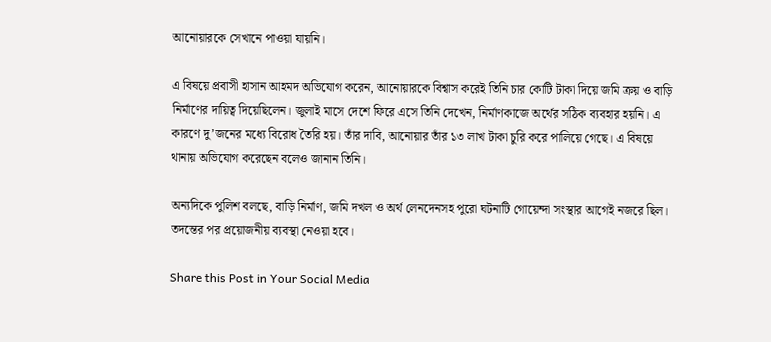আনোয়ারকে সেখানে পাওয়া যায়নি।

এ বিষয়ে প্রবাসী হাসান আহমদ অভিযোগ করেন, আনোয়ারকে বিশ্বাস করেই তিনি চার কোটি টাকা দিয়ে জমি ক্রয় ও বাড়ি নির্মাণের দায়িত্ব দিয়েছিলেন। জুলাই মাসে দেশে ফিরে এসে তিনি দেখেন, নির্মাণকাজে অর্থের সঠিক ব্যবহার হয়নি। এ কারণে দু’জনের মধ্যে বিরোধ তৈরি হয়। তাঁর দাবি, আনোয়ার তাঁর ১৩ লাখ টাকা চুরি করে পালিয়ে গেছে। এ বিষয়ে থানায় অভিযোগ করেছেন বলেও জানান তিনি।

অন্যদিকে পুলিশ বলছে, বাড়ি নির্মাণ, জমি দখল ও অর্থ লেনদেনসহ পুরো ঘটনাটি গোয়েন্দা সংস্থার আগেই নজরে ছিল। তদন্তের পর প্রয়োজনীয় ব্যবস্থা নেওয়া হবে।

Share this Post in Your Social Media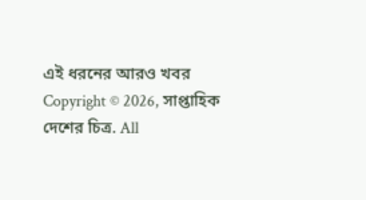এই ধরনের আরও খবর
Copyright © 2026, সাপ্তাহিক দেশের চিত্র. All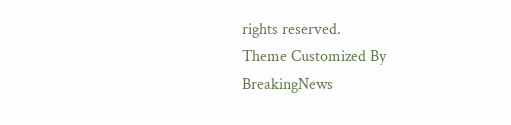rights reserved.
Theme Customized By BreakingNews